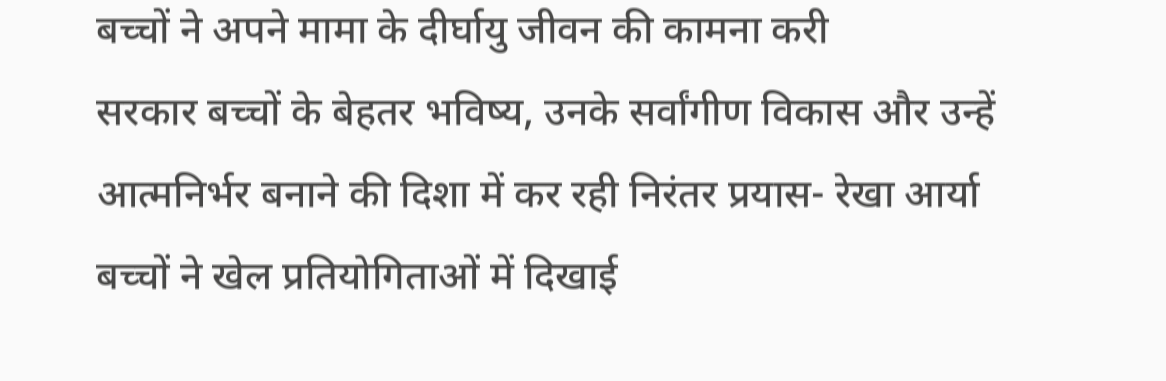बच्चों ने अपने मामा के दीर्घायु जीवन की कामना करी
सरकार बच्चों के बेहतर भविष्य, उनके सर्वांगीण विकास और उन्हें आत्मनिर्भर बनाने की दिशा में कर रही निरंतर प्रयास- रेखा आर्या
बच्चों ने खेल प्रतियोगिताओं में दिखाई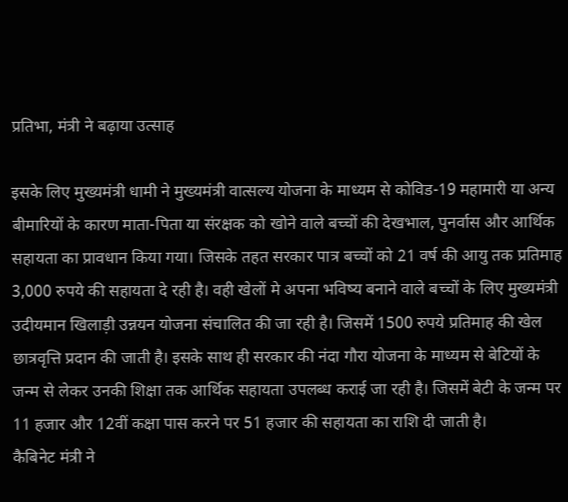प्रतिभा, मंत्री ने बढ़ाया उत्साह

इसके लिए मुख्यमंत्री धामी ने मुख्यमंत्री वात्सल्य योजना के माध्यम से कोविड-19 महामारी या अन्य बीमारियों के कारण माता-पिता या संरक्षक को खोने वाले बच्चों की देखभाल, पुनर्वास और आर्थिक सहायता का प्रावधान किया गया। जिसके तहत सरकार पात्र बच्चों को 21 वर्ष की आयु तक प्रतिमाह 3,000 रुपये की सहायता दे रही है। वही खेलों मे अपना भविष्य बनाने वाले बच्चों के लिए मुख्यमंत्री उदीयमान खिलाड़ी उन्नयन योजना संचालित की जा रही है। जिसमें 1500 रुपये प्रतिमाह की खेल छात्रवृत्ति प्रदान की जाती है। इसके साथ ही सरकार की नंदा गौरा योजना के माध्यम से बेटियों के जन्म से लेकर उनकी शिक्षा तक आर्थिक सहायता उपलब्ध कराई जा रही है। जिसमें बेटी के जन्म पर 11 हजार और 12वीं कक्षा पास करने पर 51 हजार की सहायता का राशि दी जाती है।
कैबिनेट मंत्री ने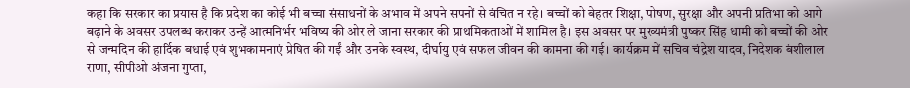कहा कि सरकार का प्रयास है कि प्रदेश का कोई भी बच्चा संसाधनों के अभाव में अपने सपनों से वंचित न रहे। बच्चों को बेहतर शिक्षा, पोषण, सुरक्षा और अपनी प्रतिभा को आगे बढ़ाने के अवसर उपलब्ध कराकर उन्हें आत्मनिर्भर भविष्य की ओर ले जाना सरकार की प्राथमिकताओं में शामिल है। इस अवसर पर मुख्यमंत्री पुष्कर सिंह धामी को बच्चों की ओर से जन्मदिन की हार्दिक बधाई एवं शुभकामनाएं प्रेषित की गईं और उनके स्वस्थ, दीर्घायु एवं सफल जीवन की कामना की गई। कार्यक्रम में सचिव चंद्रेश यादव, निदेशक बंशीलाल राणा, सीपीओ अंजना गुप्ता,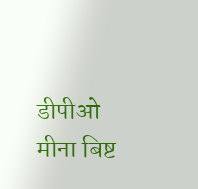डीपीओ मीना बिष्ट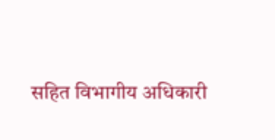सहित विभागीय अधिकारी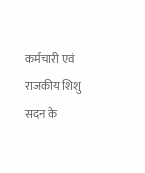कर्मचारी एवं राजकीय शिशु सदन के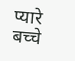प्यारे बच्चे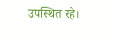उपस्थित रहे।